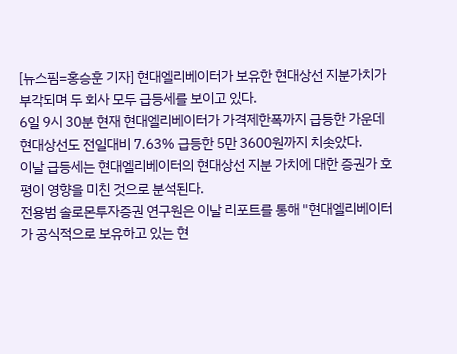[뉴스핌=홍승훈 기자] 현대엘리베이터가 보유한 현대상선 지분가치가 부각되며 두 회사 모두 급등세를 보이고 있다.
6일 9시 30분 현재 현대엘리베이터가 가격제한폭까지 급등한 가운데 현대상선도 전일대비 7.63% 급등한 5만 3600원까지 치솟았다.
이날 급등세는 현대엘리베이터의 현대상선 지분 가치에 대한 증권가 호평이 영향을 미친 것으로 분석된다.
전용범 솔로몬투자증권 연구원은 이날 리포트를 통해 "현대엘리베이터가 공식적으로 보유하고 있는 현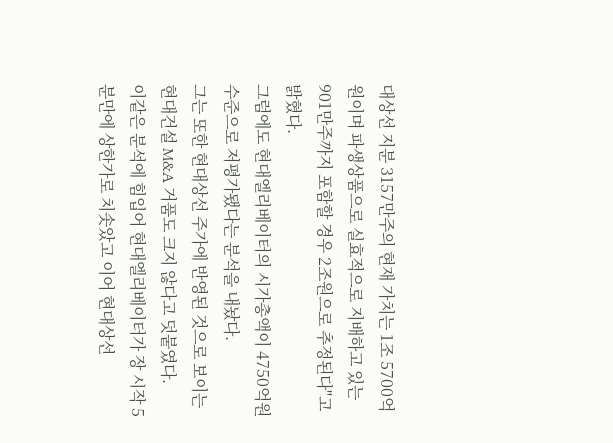대상선 지분 3157만주의 현재 가치는 1조 5700억원이며 파생상품으로 실효적으로 지배하고 있는 901만주까지 포함할 경우 2조원으로 추정된다"고 밝혔다.
그럼에도 현대엘리베이터의 시가총액이 4750억원 수준으로 저평가됐다는 분석을 내놨다.
그는 또한 현대상선 주가에 반영된 것으로 보이는 현대건설 M&A 거품도 크지 않다고 덧붙였다.
이같은 분석에 힘입어 현대엘리베이터가 장 시작 5분만에 상한가로 치솟았고 이어 현대상선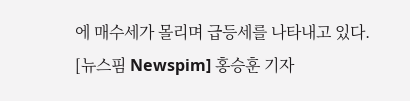에 매수세가 몰리며 급등세를 나타내고 있다.
[뉴스핌 Newspim] 홍승훈 기자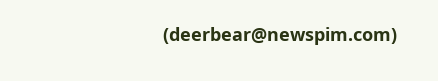(deerbear@newspim.com)